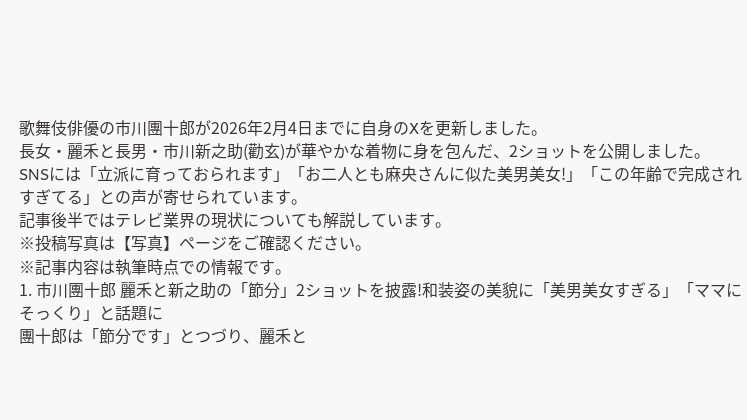歌舞伎俳優の市川團十郎が2026年2月4日までに自身のXを更新しました。
長女・麗禾と長男・市川新之助(勸玄)が華やかな着物に身を包んだ、2ショットを公開しました。
SNSには「立派に育っておられます」「お二人とも麻央さんに似た美男美女!」「この年齢で完成されすぎてる」との声が寄せられています。
記事後半ではテレビ業界の現状についても解説しています。
※投稿写真は【写真】ページをご確認ください。
※記事内容は執筆時点での情報です。
1. 市川團十郎 麗禾と新之助の「節分」2ショットを披露!和装姿の美貌に「美男美女すぎる」「ママにそっくり」と話題に
團十郎は「節分です」とつづり、麗禾と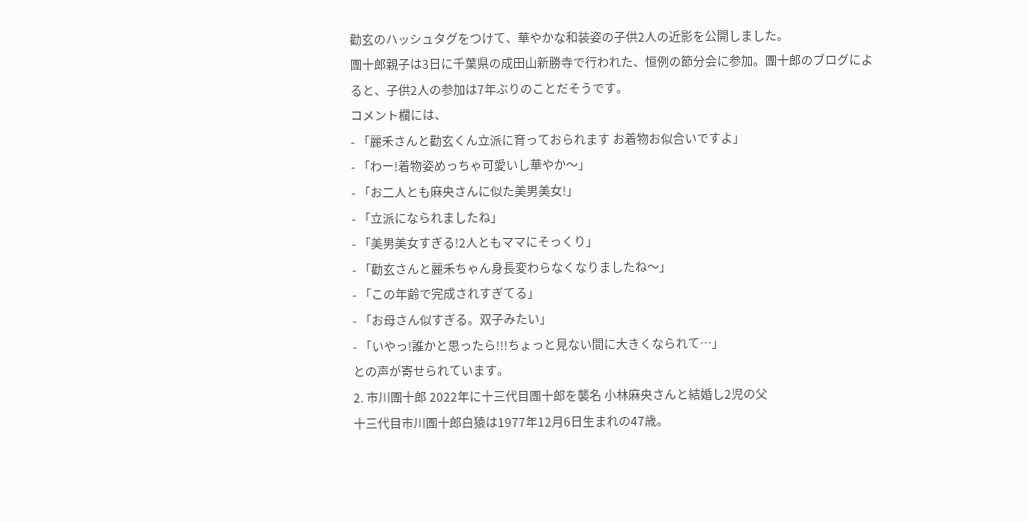勸玄のハッシュタグをつけて、華やかな和装姿の子供2人の近影を公開しました。
團十郎親子は3日に千葉県の成田山新勝寺で行われた、恒例の節分会に参加。團十郎のブログによると、子供2人の参加は7年ぶりのことだそうです。
コメント欄には、
- 「麗禾さんと勸玄くん立派に育っておられます お着物お似合いですよ」
- 「わー!着物姿めっちゃ可愛いし華やか〜」
- 「お二人とも麻央さんに似た美男美女!」
- 「立派になられましたね」
- 「美男美女すぎる!2人ともママにそっくり」
- 「勸玄さんと麗禾ちゃん身長変わらなくなりましたね〜」
- 「この年齢で完成されすぎてる」
- 「お母さん似すぎる。双子みたい」
- 「いやっ!誰かと思ったら!!!ちょっと見ない間に大きくなられて…」
との声が寄せられています。
2. 市川團十郎 2022年に十三代目團十郎を襲名 小林麻央さんと結婚し2児の父
十三代目市川團十郎白猿は1977年12月6日生まれの47歳。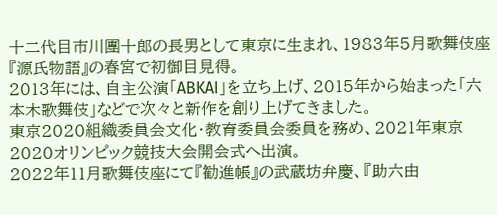十二代目市川團十郎の長男として東京に生まれ、1983年5月歌舞伎座『源氏物語』の春宮で初御目見得。
2013年には、自主公演「ABKAI」を立ち上げ、2015年から始まった「六本木歌舞伎」などで次々と新作を創り上げてきました。
東京2020組織委員会文化・教育委員会委員を務め、2021年東京2020オリンピック競技大会開会式へ出演。
2022年11月歌舞伎座にて『勧進帳』の武蔵坊弁慶、『助六由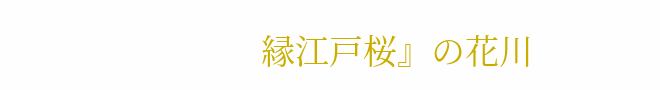縁江戸桜』の花川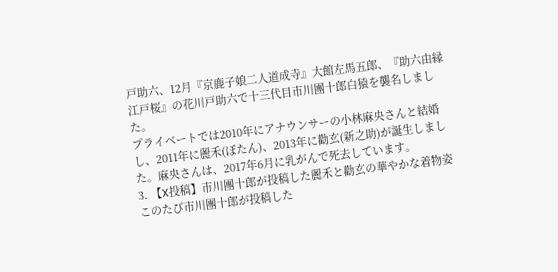戸助六、12月『京鹿子娘二人道成寺』大館左馬五郎、『助六由縁江戸桜』の花川戸助六で十三代目市川團十郎白猿を襲名しました。
プライベートでは2010年にアナウンサーの小林麻央さんと結婚し、2011年に麗禾(ぼたん)、2013年に勸玄(新之助)が誕生しました。麻央さんは、2017年6月に乳がんで死去しています。
3. 【X投稿】市川團十郎が投稿した麗禾と勸玄の華やかな着物姿
このたび市川團十郎が投稿した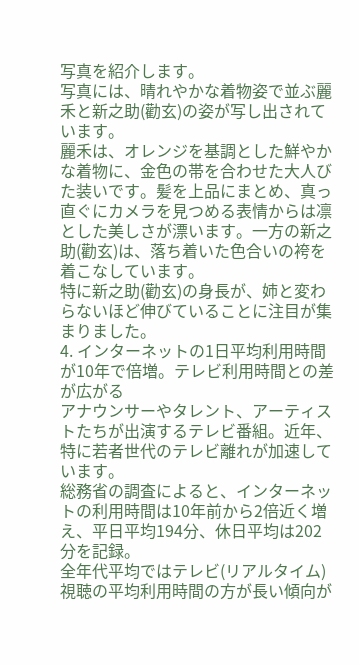写真を紹介します。
写真には、晴れやかな着物姿で並ぶ麗禾と新之助(勸玄)の姿が写し出されています。
麗禾は、オレンジを基調とした鮮やかな着物に、金色の帯を合わせた大人びた装いです。髪を上品にまとめ、真っ直ぐにカメラを見つめる表情からは凛とした美しさが漂います。一方の新之助(勸玄)は、落ち着いた色合いの袴を着こなしています。
特に新之助(勸玄)の身長が、姉と変わらないほど伸びていることに注目が集まりました。
4. インターネットの1日平均利用時間が10年で倍増。テレビ利用時間との差が広がる
アナウンサーやタレント、アーティストたちが出演するテレビ番組。近年、特に若者世代のテレビ離れが加速しています。
総務省の調査によると、インターネットの利用時間は10年前から2倍近く増え、平日平均194分、休日平均は202分を記録。
全年代平均ではテレビ(リアルタイム)視聴の平均利用時間の方が長い傾向が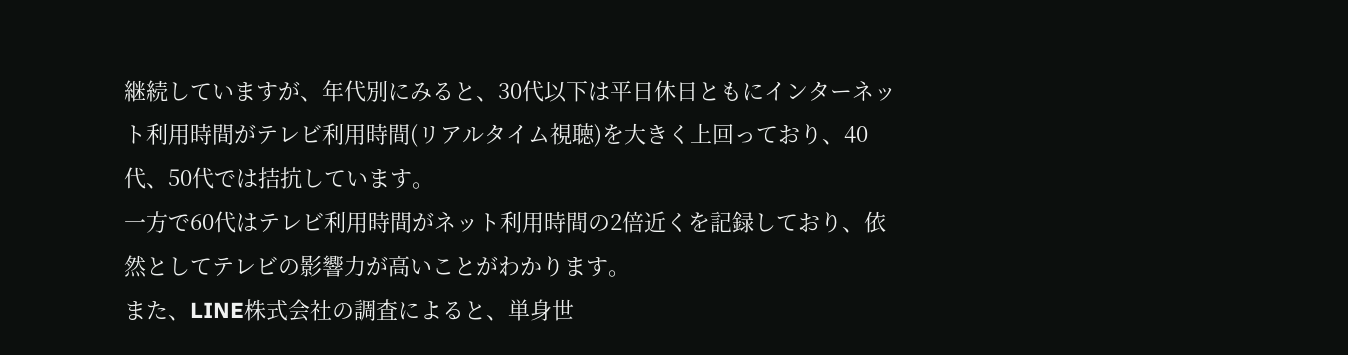継続していますが、年代別にみると、30代以下は平日休日ともにインターネット利用時間がテレビ利用時間(リアルタイム視聴)を大きく上回っており、40代、50代では拮抗しています。
一方で60代はテレビ利用時間がネット利用時間の2倍近くを記録しており、依然としてテレビの影響力が高いことがわかります。
また、LINE株式会社の調査によると、単身世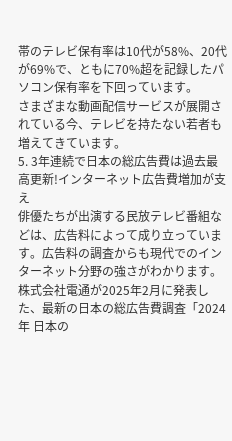帯のテレビ保有率は10代が58%、20代が69%で、ともに70%超を記録したパソコン保有率を下回っています。
さまざまな動画配信サービスが展開されている今、テレビを持たない若者も増えてきています。
5. 3年連続で日本の総広告費は過去最高更新!インターネット広告費増加が支え
俳優たちが出演する民放テレビ番組などは、広告料によって成り立っています。広告料の調査からも現代でのインターネット分野の強さがわかります。
株式会社電通が2025年2月に発表した、最新の日本の総広告費調査「2024年 日本の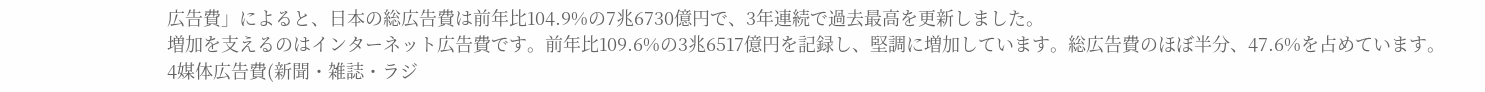広告費」によると、日本の総広告費は前年比104.9%の7兆6730億円で、3年連続で過去最高を更新しました。
増加を支えるのはインターネット広告費です。前年比109.6%の3兆6517億円を記録し、堅調に増加しています。総広告費のほぼ半分、47.6%を占めています。
4媒体広告費(新聞・雑誌・ラジ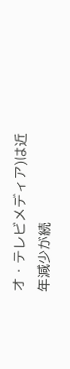オ・テレビメディア)は近年減少が続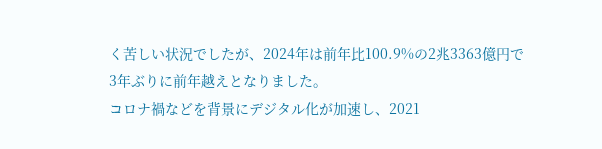く苦しい状況でしたが、2024年は前年比100.9%の2兆3363億円で3年ぶりに前年越えとなりました。
コロナ禍などを背景にデジタル化が加速し、2021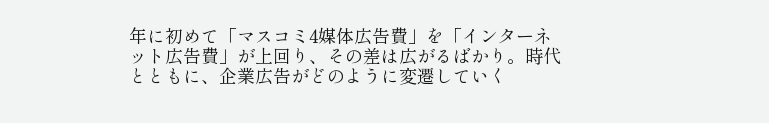年に初めて「マスコミ4媒体広告費」を「インターネット広告費」が上回り、その差は広がるばかり。時代とともに、企業広告がどのように変遷していく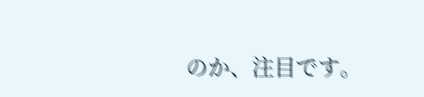のか、注目です。